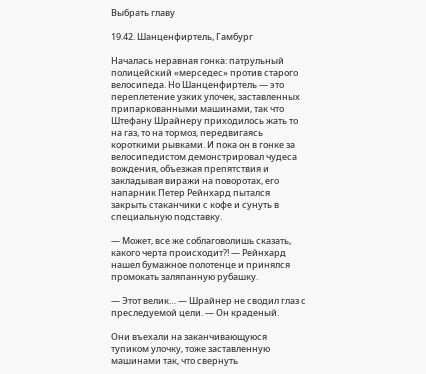Выбрать главу

19.42. Шанценфиртель, Гамбург

Началась неравная гонка: патрульный полицейский «мерседес» против старого велосипеда. Но Шанценфиртель — это переплетение узких улочек, заставленных припаркованными машинами, так что Штефану Шрайнеру приходилось жать то на газ, то на тормоз, передвигаясь короткими рывками. И пока он в гонке за велосипедистом демонстрировал чудеса вождения, объезжая препятствия и закладывая виражи на поворотах, его напарник Петер Рейнхард пытался закрыть стаканчики с кофе и сунуть в специальную подставку.

— Может, все же соблаговолишь сказать, какого черта происходит?! — Рейнхард нашел бумажное полотенце и принялся промокать заляпанную рубашку.

— Этот велик… — Шрайнер не сводил глаз с преследуемой цели. — Он краденый.

Они въехали на заканчивающуюся тупиком улочку, тоже заставленную машинами так, что свернуть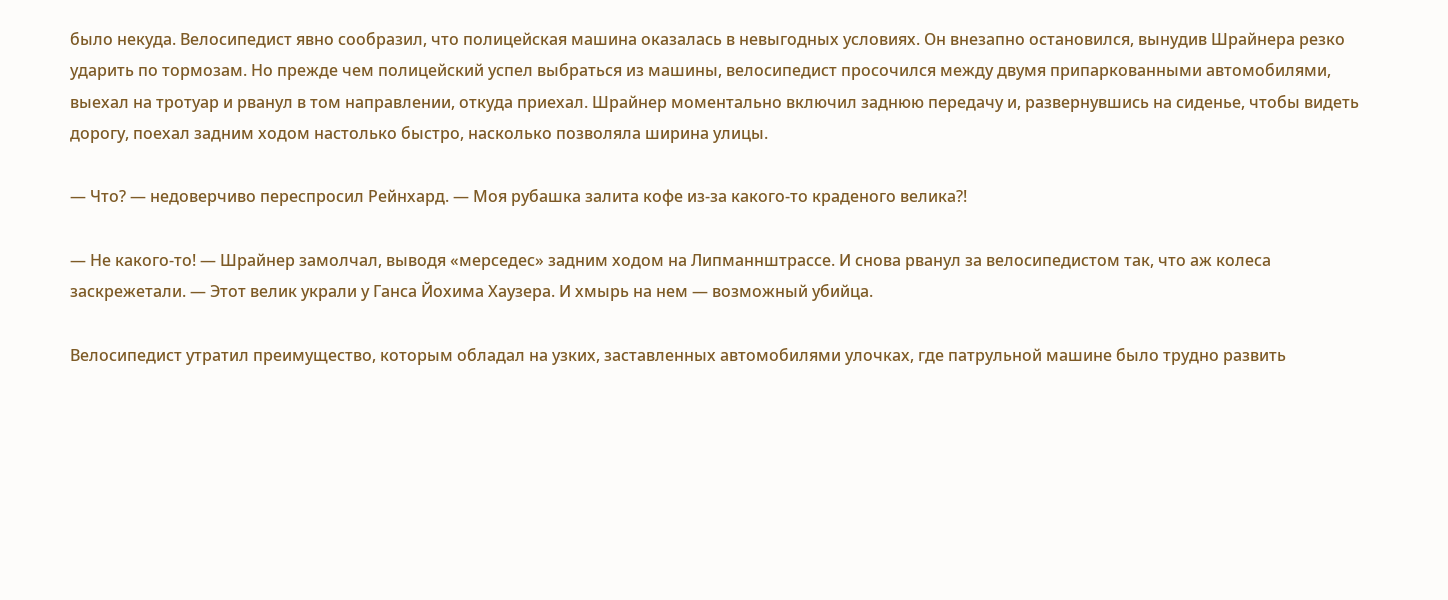было некуда. Велосипедист явно сообразил, что полицейская машина оказалась в невыгодных условиях. Он внезапно остановился, вынудив Шрайнера резко ударить по тормозам. Но прежде чем полицейский успел выбраться из машины, велосипедист просочился между двумя припаркованными автомобилями, выехал на тротуар и рванул в том направлении, откуда приехал. Шрайнер моментально включил заднюю передачу и, развернувшись на сиденье, чтобы видеть дорогу, поехал задним ходом настолько быстро, насколько позволяла ширина улицы.

— Что? — недоверчиво переспросил Рейнхард. — Моя рубашка залита кофе из-за какого-то краденого велика?!

— Не какого-то! — Шрайнер замолчал, выводя «мерседес» задним ходом на Липманнштрассе. И снова рванул за велосипедистом так, что аж колеса заскрежетали. — Этот велик украли у Ганса Йохима Хаузера. И хмырь на нем — возможный убийца.

Велосипедист утратил преимущество, которым обладал на узких, заставленных автомобилями улочках, где патрульной машине было трудно развить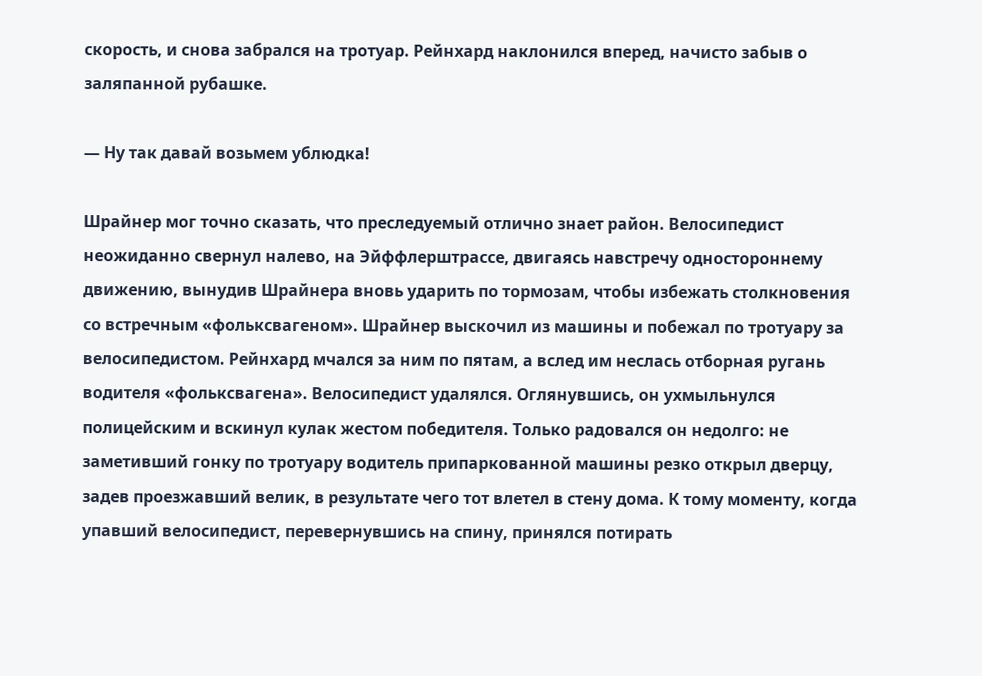скорость, и снова забрался на тротуар. Рейнхард наклонился вперед, начисто забыв о заляпанной рубашке.

— Ну так давай возьмем ублюдка!

Шрайнер мог точно сказать, что преследуемый отлично знает район. Велосипедист неожиданно свернул налево, на Эйффлерштрассе, двигаясь навстречу одностороннему движению, вынудив Шрайнера вновь ударить по тормозам, чтобы избежать столкновения со встречным «фольксвагеном». Шрайнер выскочил из машины и побежал по тротуару за велосипедистом. Рейнхард мчался за ним по пятам, а вслед им неслась отборная ругань водителя «фольксвагена». Велосипедист удалялся. Оглянувшись, он ухмыльнулся полицейским и вскинул кулак жестом победителя. Только радовался он недолго: не заметивший гонку по тротуару водитель припаркованной машины резко открыл дверцу, задев проезжавший велик, в результате чего тот влетел в стену дома. К тому моменту, когда упавший велосипедист, перевернувшись на спину, принялся потирать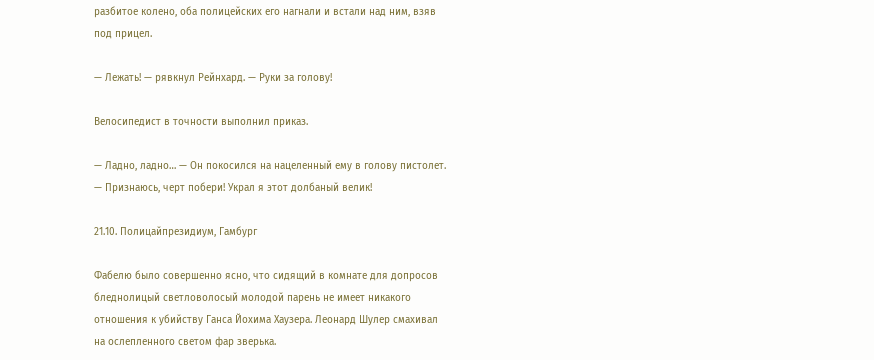разбитое колено, оба полицейских его нагнали и встали над ним, взяв под прицел.

— Лежать! — рявкнул Рейнхард. — Руки за голову!

Велосипедист в точности выполнил приказ.

— Ладно, ладно… — Он покосился на нацеленный ему в голову пистолет. — Признаюсь, черт побери! Украл я этот долбаный велик!

21.10. Полицайпрезидиум, Гамбург

Фабелю было совершенно ясно, что сидящий в комнате для допросов бледнолицый светловолосый молодой парень не имеет никакого отношения к убийству Ганса Йохима Хаузера. Леонард Шулер смахивал на ослепленного светом фар зверька.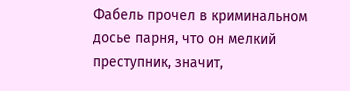Фабель прочел в криминальном досье парня, что он мелкий преступник, значит,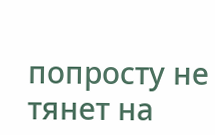попросту не тянет на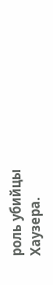роль убийцы Хаузера.